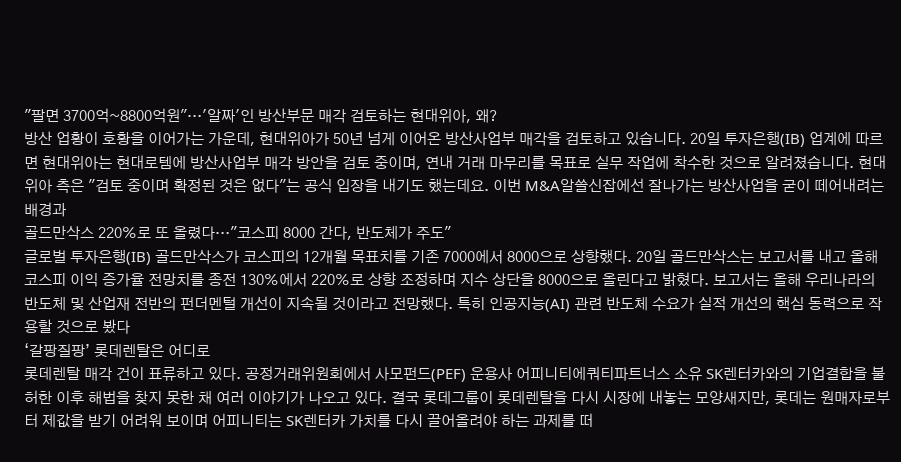"팔면 3700억~8800억원"…'알짜'인 방산부문 매각 검토하는 현대위아, 왜?
방산 업황이 호황을 이어가는 가운데, 현대위아가 50년 넘게 이어온 방산사업부 매각을 검토하고 있습니다. 20일 투자은행(IB) 업계에 따르면 현대위아는 현대로템에 방산사업부 매각 방안을 검토 중이며, 연내 거래 마무리를 목표로 실무 작업에 착수한 것으로 알려졌습니다. 현대위아 측은 "검토 중이며 확정된 것은 없다"는 공식 입장을 내기도 했는데요. 이번 M&A알쓸신잡에선 잘나가는 방산사업을 굳이 떼어내려는 배경과
골드만삭스 220%로 또 올렸다…"코스피 8000 간다, 반도체가 주도"
글로벌 투자은행(IB) 골드만삭스가 코스피의 12개월 목표치를 기존 7000에서 8000으로 상향했다. 20일 골드만삭스는 보고서를 내고 올해 코스피 이익 증가율 전망치를 종전 130%에서 220%로 상향 조정하며 지수 상단을 8000으로 올린다고 밝혔다. 보고서는 올해 우리나라의 반도체 및 산업재 전반의 펀더멘털 개선이 지속될 것이라고 전망했다. 특히 인공지능(AI) 관련 반도체 수요가 실적 개선의 핵심 동력으로 작용할 것으로 봤다
‘갈팡질팡’ 롯데렌탈은 어디로
롯데렌탈 매각 건이 표류하고 있다. 공정거래위원회에서 사모펀드(PEF) 운용사 어피니티에쿼티파트너스 소유 SK렌터카와의 기업결합을 불허한 이후 해법을 찾지 못한 채 여러 이야기가 나오고 있다. 결국 롯데그룹이 롯데렌탈을 다시 시장에 내놓는 모양새지만, 롯데는 원매자로부터 제값을 받기 어려워 보이며 어피니티는 SK렌터카 가치를 다시 끌어올려야 하는 과제를 떠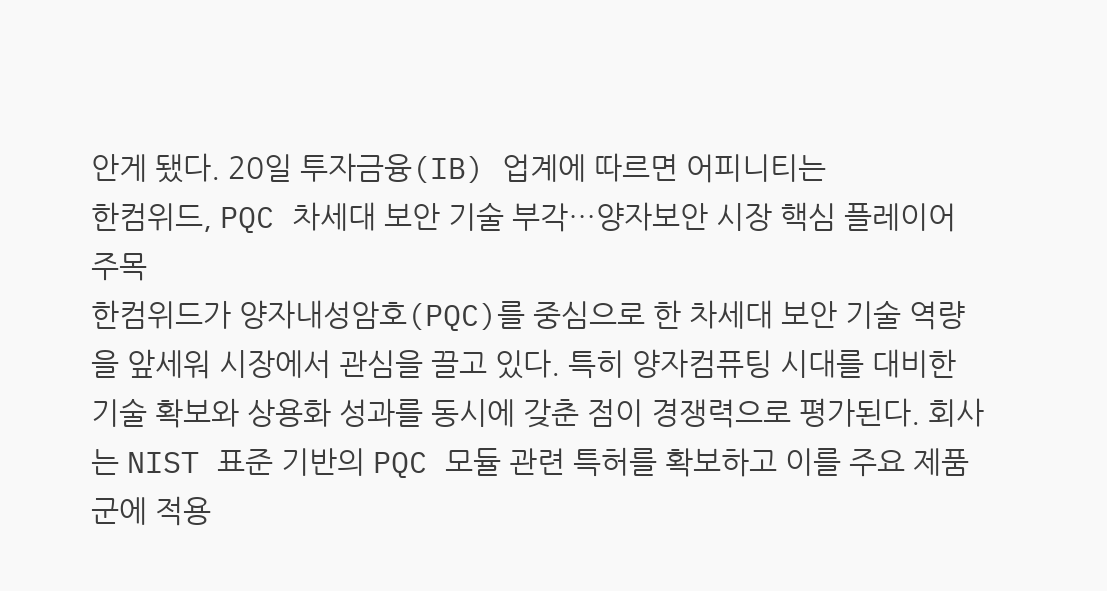안게 됐다. 20일 투자금융(IB) 업계에 따르면 어피니티는
한컴위드, PQC 차세대 보안 기술 부각…양자보안 시장 핵심 플레이어 주목
한컴위드가 양자내성암호(PQC)를 중심으로 한 차세대 보안 기술 역량을 앞세워 시장에서 관심을 끌고 있다. 특히 양자컴퓨팅 시대를 대비한 기술 확보와 상용화 성과를 동시에 갖춘 점이 경쟁력으로 평가된다. 회사는 NIST 표준 기반의 PQC 모듈 관련 특허를 확보하고 이를 주요 제품군에 적용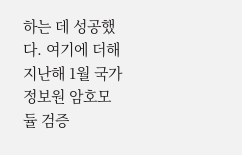하는 데 성공했다. 여기에 더해 지난해 1월 국가정보원 암호모듈 검증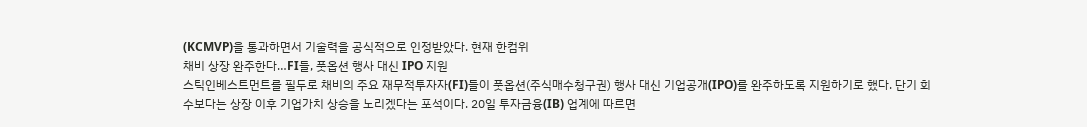(KCMVP)을 통과하면서 기술력을 공식적으로 인정받았다. 현재 한컴위
채비 상장 완주한다…FI들, 풋옵션 행사 대신 IPO 지원
스틱인베스트먼트를 필두로 채비의 주요 재무적투자자(FI)들이 풋옵션(주식매수청구권) 행사 대신 기업공개(IPO)를 완주하도록 지원하기로 했다. 단기 회수보다는 상장 이후 기업가치 상승을 노리겠다는 포석이다. 20일 투자금융(IB) 업계에 따르면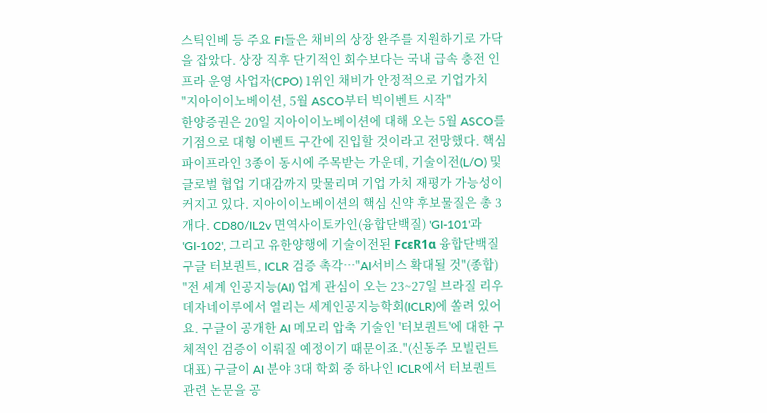스틱인베 등 주요 FI들은 채비의 상장 완주를 지원하기로 가닥을 잡았다. 상장 직후 단기적인 회수보다는 국내 급속 충전 인프라 운영 사업자(CPO) 1위인 채비가 안정적으로 기업가치
"지아이이노베이션, 5월 ASCO부터 빅이벤트 시작"
한양증권은 20일 지아이이노베이션에 대해 오는 5월 ASCO를 기점으로 대형 이벤트 구간에 진입할 것이라고 전망했다. 핵심 파이프라인 3종이 동시에 주목받는 가운데, 기술이전(L/O) 및 글로벌 협업 기대감까지 맞물리며 기업 가치 재평가 가능성이 커지고 있다. 지아이이노베이션의 핵심 신약 후보물질은 총 3개다. CD80/IL2v 면역사이토카인(융합단백질) 'GI-101'과 'GI-102', 그리고 유한양행에 기술이전된 FcεR1α 융합단백질
구글 터보퀀트, ICLR 검증 촉각…"AI서비스 확대될 것"(종합)
"전 세계 인공지능(AI) 업계 관심이 오는 23~27일 브라질 리우데자네이루에서 열리는 세계인공지능학회(ICLR)에 쏠려 있어요. 구글이 공개한 AI 메모리 압축 기술인 '터보퀀트'에 대한 구체적인 검증이 이뤄질 예정이기 때문이죠."(신동주 모빌린트 대표) 구글이 AI 분야 3대 학회 중 하나인 ICLR에서 터보퀀트 관련 논문을 공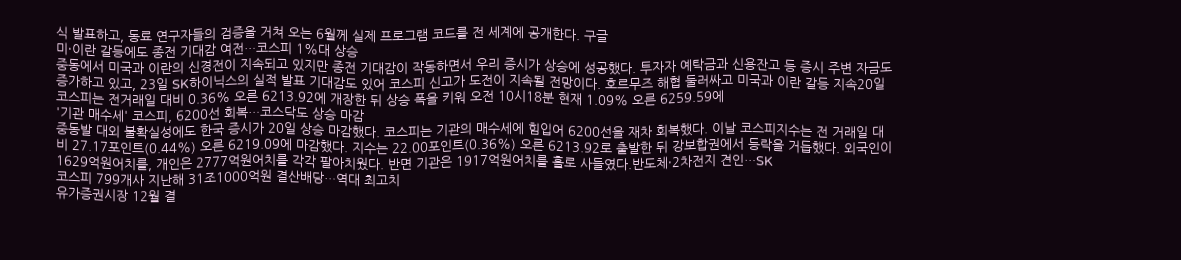식 발표하고, 동료 연구자들의 검증을 거쳐 오는 6월께 실제 프로그램 코드를 전 세계에 공개한다. 구글
미·이란 갈등에도 종전 기대감 여전…코스피 1%대 상승
중동에서 미국과 이란의 신경전이 지속되고 있지만 종전 기대감이 작동하면서 우리 증시가 상승에 성공했다. 투자자 예탁금과 신용잔고 등 증시 주변 자금도 증가하고 있고, 23일 SK하이닉스의 실적 발표 기대감도 있어 코스피 신고가 도전이 지속될 전망이다. 호르무즈 해협 둘러싸고 미국과 이란 갈등 지속20일 코스피는 전거래일 대비 0.36% 오른 6213.92에 개장한 뒤 상승 폭을 키워 오전 10시18분 현재 1.09% 오른 6259.59에
'기관 매수세' 코스피, 6200선 회복…코스닥도 상승 마감
중동발 대외 불확실성에도 한국 증시가 20일 상승 마감했다. 코스피는 기관의 매수세에 힘입어 6200선을 재차 회복했다. 이날 코스피지수는 전 거래일 대비 27.17포인트(0.44%) 오른 6219.09에 마감했다. 지수는 22.00포인트(0.36%) 오른 6213.92로 출발한 뒤 강보합권에서 등락을 거듭했다. 외국인이 1629억원어치를, 개인은 2777억원어치를 각각 팔아치웠다. 반면 기관은 1917억원어치를 홀로 사들였다.반도체·2차전지 견인…SK
코스피 799개사 지난해 31조1000억원 결산배당…역대 최고치
유가증권시장 12월 결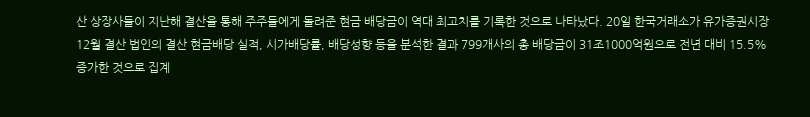산 상장사들이 지난해 결산을 통해 주주들에게 돌려준 현금 배당금이 역대 최고치를 기록한 것으로 나타났다. 20일 한국거래소가 유가증권시장 12월 결산 법인의 결산 현금배당 실적, 시가배당률, 배당성향 등을 분석한 결과 799개사의 총 배당금이 31조1000억원으로 전년 대비 15.5% 증가한 것으로 집계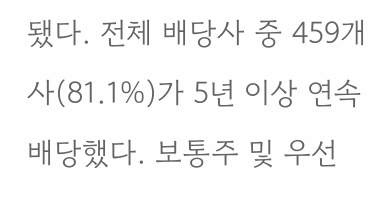됐다. 전체 배당사 중 459개사(81.1%)가 5년 이상 연속 배당했다. 보통주 및 우선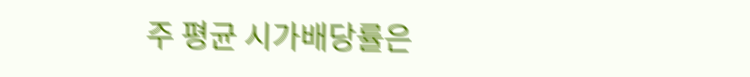주 평균 시가배당률은